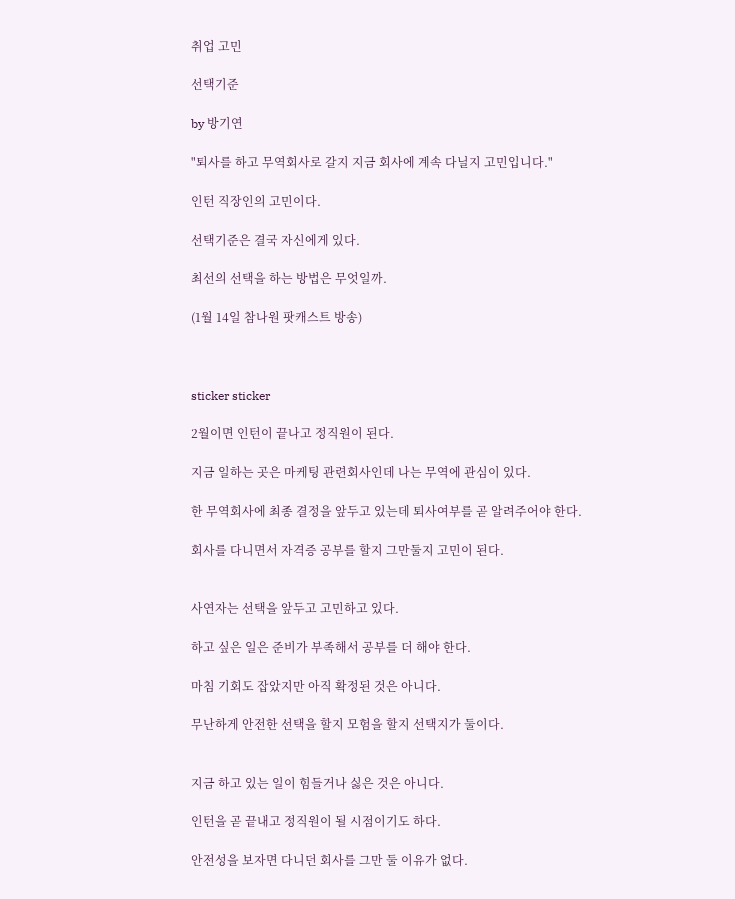취업 고민

선택기준

by 방기연

"퇴사를 하고 무역회사로 갈지 지금 회사에 계속 다닐지 고민입니다."

인턴 직장인의 고민이다.

선택기준은 결국 자신에게 있다.

최선의 선택을 하는 방법은 무엇일까.

(1월 14일 참나원 팟캐스트 방송)



sticker sticker

2월이면 인턴이 끝나고 정직원이 된다.

지금 일하는 곳은 마케팅 관련회사인데 나는 무역에 관심이 있다.

한 무역회사에 최종 결정을 앞두고 있는데 퇴사여부를 곧 알려주어야 한다.

회사를 다니면서 자격증 공부를 할지 그만둘지 고민이 된다.


사연자는 선택을 앞두고 고민하고 있다.

하고 싶은 일은 준비가 부족해서 공부를 더 해야 한다.

마침 기회도 잡았지만 아직 확정된 것은 아니다.

무난하게 안전한 선택을 할지 모험을 할지 선택지가 둘이다.


지금 하고 있는 일이 힘들거나 싫은 것은 아니다.

인턴을 곧 끝내고 정직원이 될 시점이기도 하다.

안전성을 보자면 다니던 회사를 그만 둘 이유가 없다.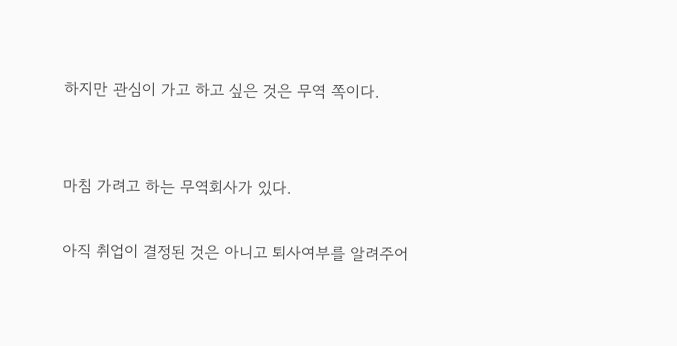하지만 관심이 가고 하고 싶은 것은 무역 쪽이다.


마침 가려고 하는 무역회사가 있다.

아직 취업이 결정된 것은 아니고 퇴사여부를 알려주어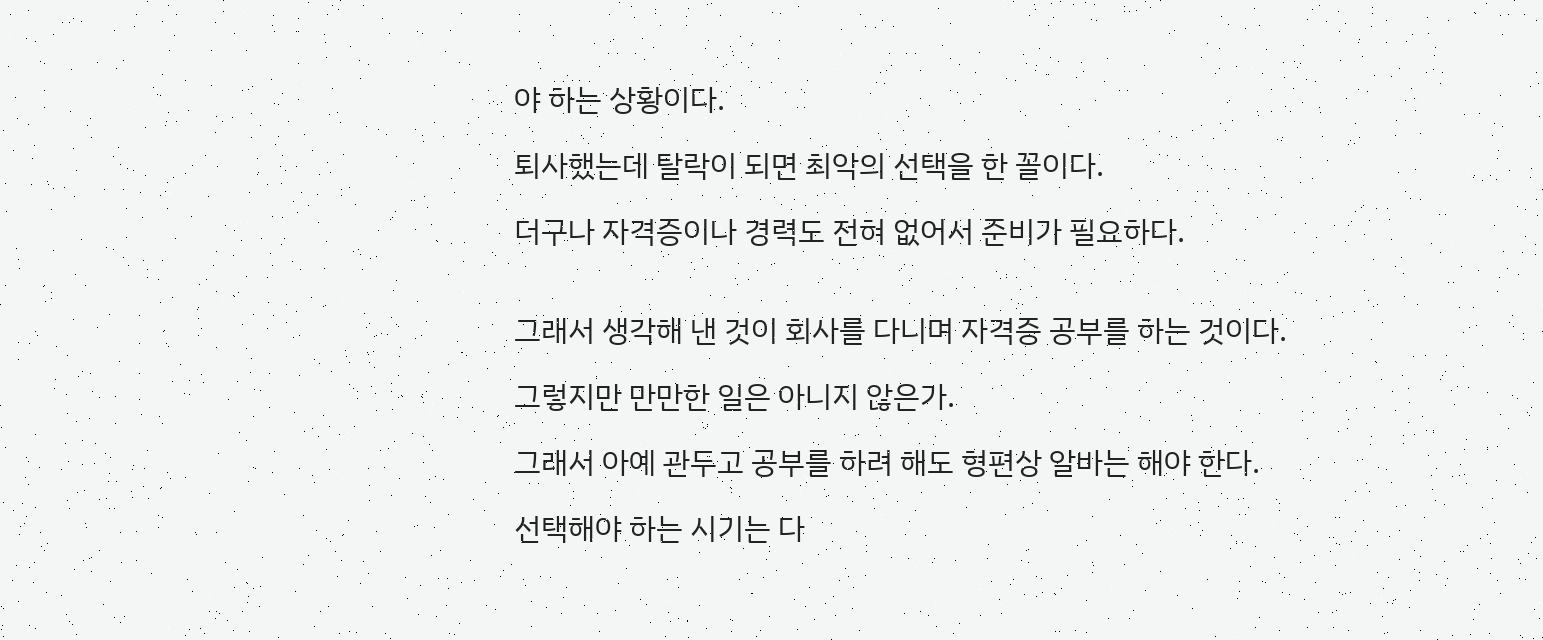야 하는 상황이다.

퇴사했는데 탈락이 되면 최악의 선택을 한 꼴이다.

더구나 자격증이나 경력도 전혀 없어서 준비가 필요하다.


그래서 생각해 낸 것이 회사를 다니며 자격증 공부를 하는 것이다.

그렇지만 만만한 일은 아니지 않은가.

그래서 아예 관두고 공부를 하려 해도 형편상 알바는 해야 한다.

선택해야 하는 시기는 다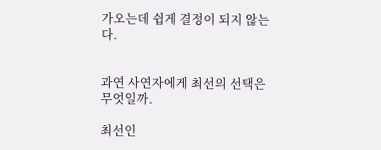가오는데 쉽게 결정이 되지 않는다.


과연 사연자에게 최선의 선택은 무엇일까.

최선인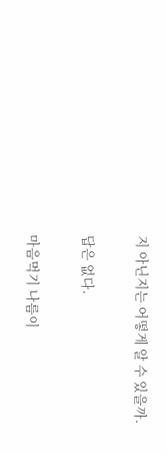지 아닌지는 어떻게 알 수 있을까.

답은 없다.

마음먹기 나름이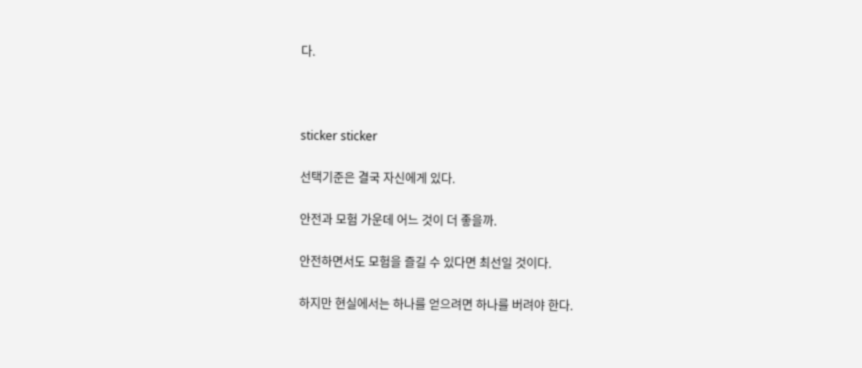다.



sticker sticker

선택기준은 결국 자신에게 있다.

안전과 모험 가운데 어느 것이 더 좋을까.

안전하면서도 모험을 즐길 수 있다면 최선일 것이다.

하지만 현실에서는 하나를 얻으려면 하나를 버려야 한다.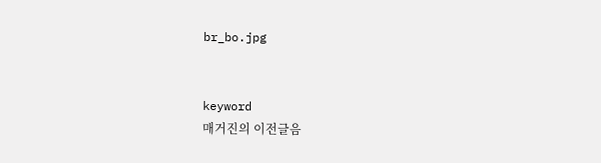br_bo.jpg


keyword
매거진의 이전글음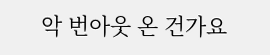악 번아웃 온 건가요